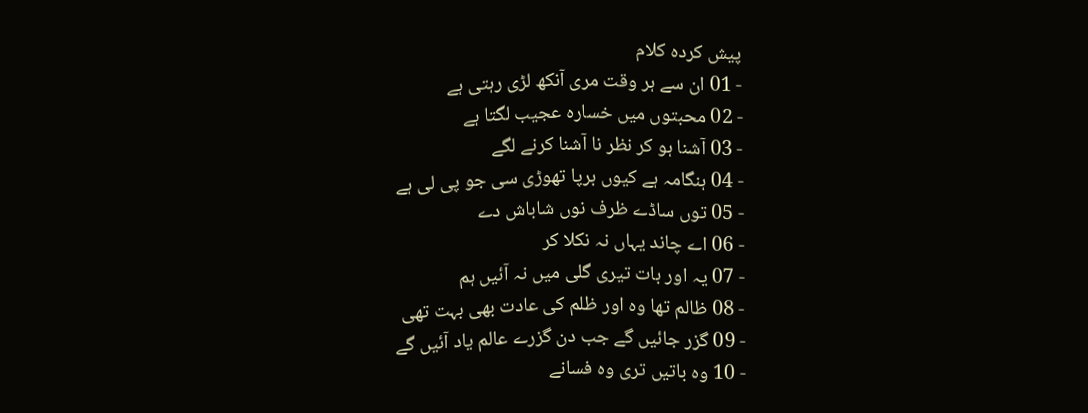پیش کردہ کلام
- 01 ان سے ہر وقت مری آنکھ لڑی رہتی ہے
- 02 محبتوں میں خسارہ عجیب لگتا ہے
- 03 آشنا ہو کر نظر نا آشنا کرنے لگے
- 04 ہنگامہ ہے کیوں برپا تھوڑی سی جو پی لی ہے
- 05 توں ساڈے ظرف نوں شاباش دے
- 06 اے چاند یہاں نہ نکلا کر
- 07 یہ اور بات تیری گلی میں نہ آئیں ہم
- 08 ظالم تھا وہ اور ظلم کی عادت بھی بہت تھی
- 09 گزر جائیں گے جب دن گزرے عالم یاد آئیں گے
- 10 وہ باتیں تری وہ فسانے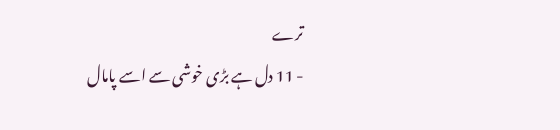ترے
- 11 دل ہے بڑی خوشی سے اسے پامال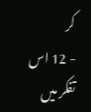کر
- 12 اس تفکر میں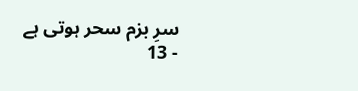سرِ بزم سحر ہوتی ہے
- 13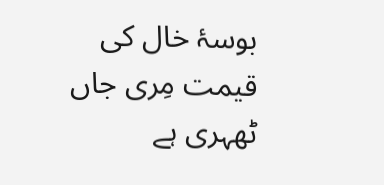بوسۂ خال کی قیمت مِری جاں ٹھہری ہے